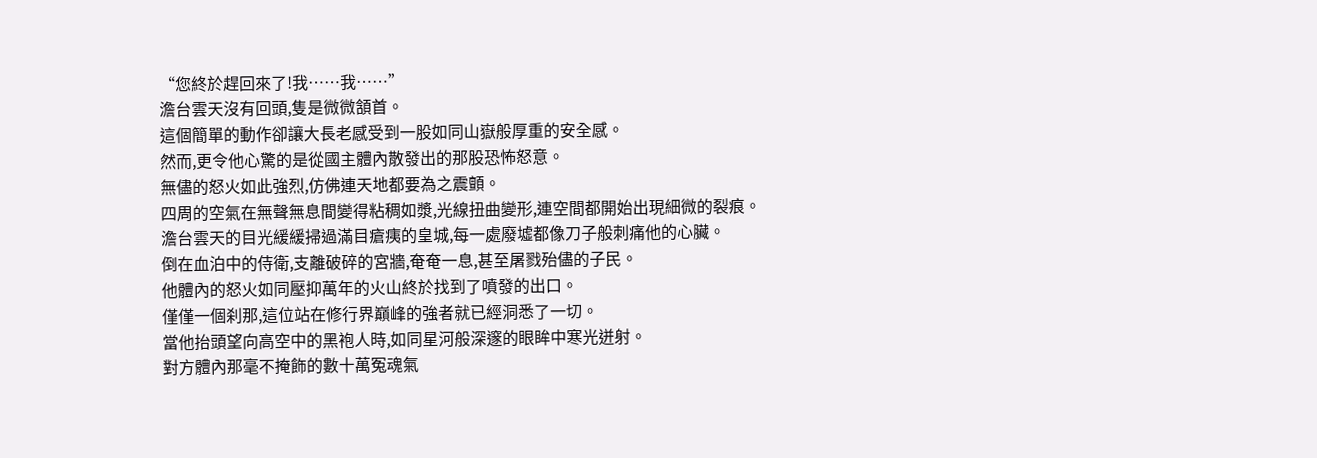“您終於趕回來了!我……我……”
澹台雲天沒有回頭,隻是微微頷首。
這個簡單的動作卻讓大長老感受到一股如同山嶽般厚重的安全感。
然而,更令他心驚的是從國主體內散發出的那股恐怖怒意。
無儘的怒火如此強烈,仿佛連天地都要為之震顫。
四周的空氣在無聲無息間變得粘稠如漿,光線扭曲變形,連空間都開始出現細微的裂痕。
澹台雲天的目光緩緩掃過滿目瘡痍的皇城,每一處廢墟都像刀子般刺痛他的心臟。
倒在血泊中的侍衛,支離破碎的宮牆,奄奄一息,甚至屠戮殆儘的子民。
他體內的怒火如同壓抑萬年的火山終於找到了噴發的出口。
僅僅一個刹那,這位站在修行界巔峰的強者就已經洞悉了一切。
當他抬頭望向高空中的黑袍人時,如同星河般深邃的眼眸中寒光迸射。
對方體內那毫不掩飾的數十萬冤魂氣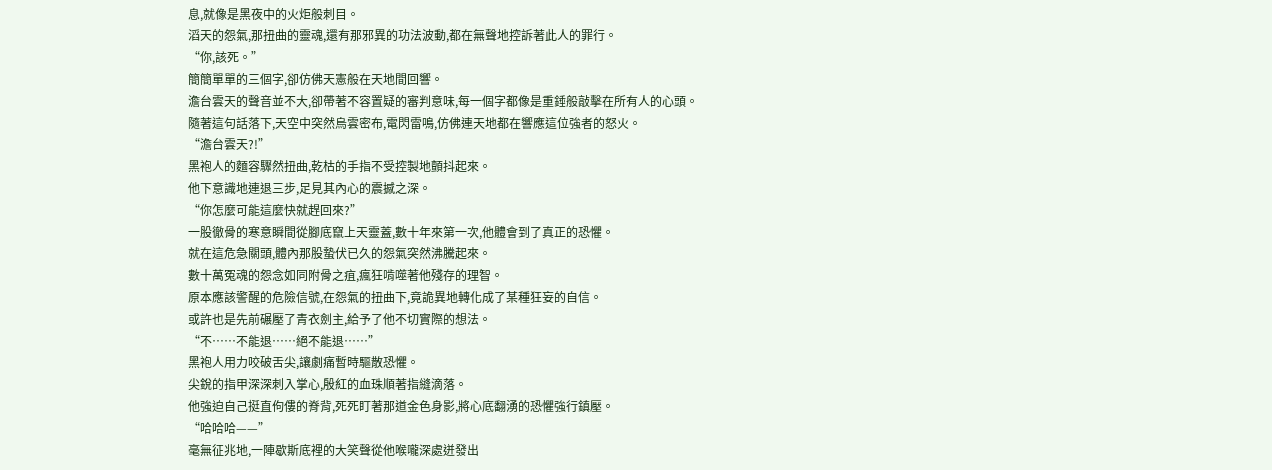息,就像是黑夜中的火炬般刺目。
滔天的怨氣,那扭曲的靈魂,還有那邪異的功法波動,都在無聲地控訴著此人的罪行。
“你,該死。”
簡簡單單的三個字,卻仿佛天憲般在天地間回響。
澹台雲天的聲音並不大,卻帶著不容置疑的審判意味,每一個字都像是重錘般敲擊在所有人的心頭。
隨著這句話落下,天空中突然烏雲密布,電閃雷鳴,仿佛連天地都在響應這位強者的怒火。
“澹台雲天?!”
黑袍人的麵容驟然扭曲,乾枯的手指不受控製地顫抖起來。
他下意識地連退三步,足見其內心的震撼之深。
“你怎麼可能這麼快就趕回來?”
一股徹骨的寒意瞬間從腳底竄上天靈蓋,數十年來第一次,他體會到了真正的恐懼。
就在這危急關頭,體內那股蟄伏已久的怨氣突然沸騰起來。
數十萬冤魂的怨念如同附骨之疽,瘋狂啃噬著他殘存的理智。
原本應該警醒的危險信號,在怨氣的扭曲下,竟詭異地轉化成了某種狂妄的自信。
或許也是先前碾壓了青衣劍主,給予了他不切實際的想法。
“不……不能退……絕不能退……”
黑袍人用力咬破舌尖,讓劇痛暫時驅散恐懼。
尖銳的指甲深深刺入掌心,殷紅的血珠順著指縫滴落。
他強迫自己挺直佝僂的脊背,死死盯著那道金色身影,將心底翻湧的恐懼強行鎮壓。
“哈哈哈——”
毫無征兆地,一陣歇斯底裡的大笑聲從他喉嚨深處迸發出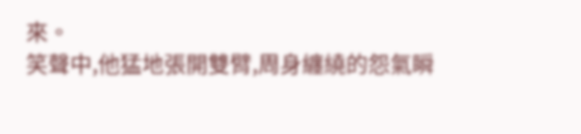來。
笑聲中,他猛地張開雙臂,周身纏繞的怨氣瞬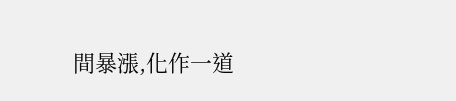間暴漲,化作一道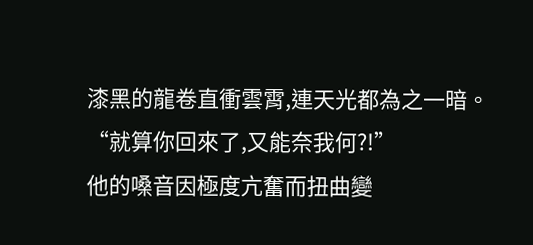漆黑的龍卷直衝雲霄,連天光都為之一暗。
“就算你回來了,又能奈我何?!”
他的嗓音因極度亢奮而扭曲變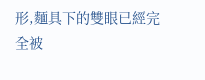形,麵具下的雙眼已經完全被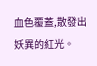血色覆蓋,散發出妖異的紅光。